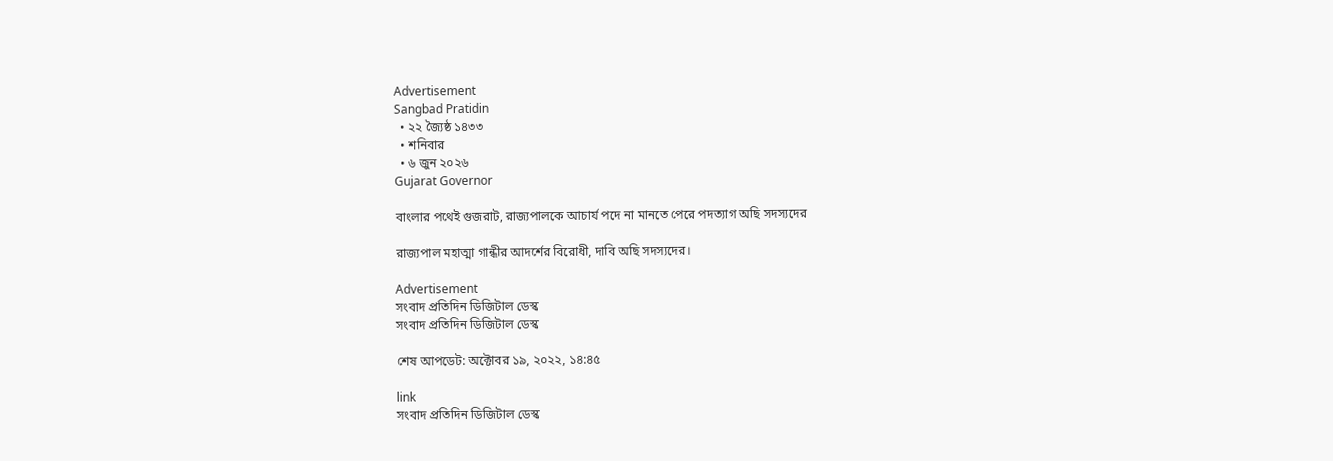Advertisement
Sangbad Pratidin
  • ২২ জ্যৈষ্ঠ ১৪৩৩
  • শনিবার
  • ৬ জুন ২০২৬
Gujarat Governor

বাংলার পথেই গুজরাট, রাজ্যপালকে আচার্য পদে না মানতে পেরে পদত্যাগ অছি সদস্যদের

রাজ্যপাল মহাত্মা গান্ধীর আদর্শের বিরোধী, দাবি অছি সদস্যদের।

Advertisement
সংবাদ প্রতিদিন ডিজিটাল ডেস্ক
সংবাদ প্রতিদিন ডিজিটাল ডেস্ক

শেষ আপডেট: অক্টোবর ১৯, ২০২২, ১৪:৪৫

link
সংবাদ প্রতিদিন ডিজিটাল ডেস্ক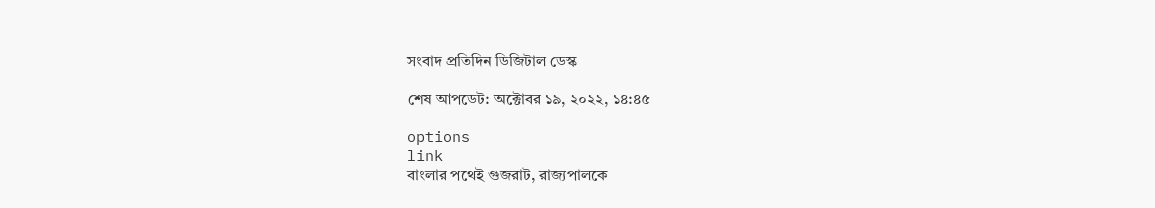সংবাদ প্রতিদিন ডিজিটাল ডেস্ক

শেষ আপডেট: অক্টোবর ১৯, ২০২২, ১৪:৪৫

options
link
বাংলার পথেই গুজরাট, রাজ্যপালকে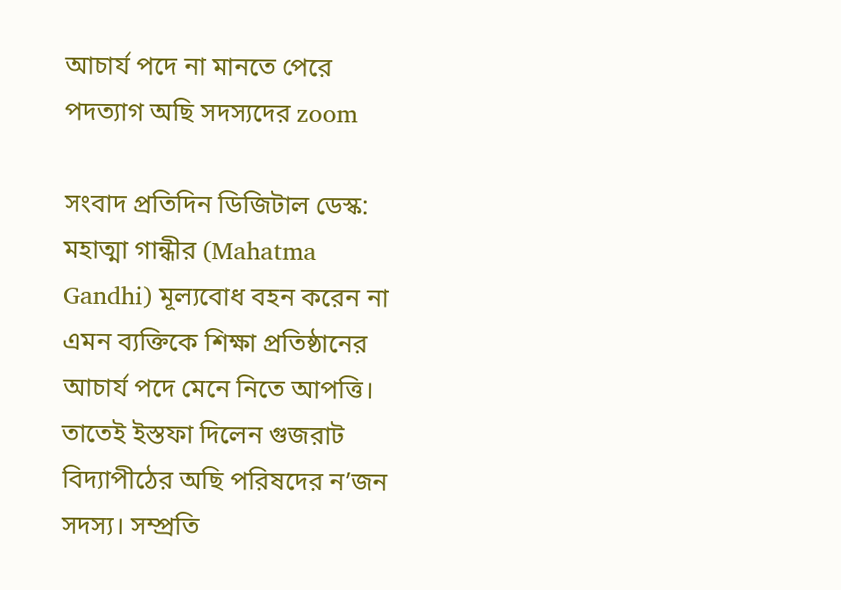আচার্য পদে না মানতে পেরে পদত্যাগ অছি সদস্যদের zoom

সংবাদ প্রতিদিন ডিজিটাল ডেস্ক: মহাত্মা গান্ধীর (Mahatma Gandhi) মূল‌্যবোধ বহন করেন না এমন ব‌্যক্তিকে শিক্ষা প্রতিষ্ঠানের আচার্য পদে মেনে নিতে আপত্তি। তাতেই ইস্তফা দিলেন গুজরাট বিদ‌্যাপীঠের অছি পরিষদের ন’জন সদস‌্য। সম্প্রতি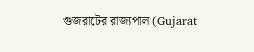গুজরাটের রাজ‌্যপাল (Gujarat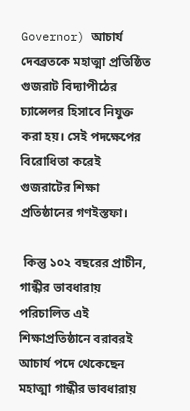Governor) আচার্য দেবব্রতকে মহাত্মা প্রতিষ্ঠিত গুজরাট বিদ‌্যাপীঠের চ‌্যান্সেলর হিসাবে নিযুক্ত করা হয়। সেই পদক্ষেপের বিরোধিতা করেই গুজরাটের শিক্ষা প্রতিষ্ঠানের গণইস্তফা।

 কিন্তু ১০২ বছরের প্রাচীন, গান্ধীর ভাবধারায় পরিচালিত এই শিক্ষাপ্রতিষ্ঠানে বরাবরই আচার্য পদে থেকেছেন মহাত্মা গান্ধীর ভাবধারায়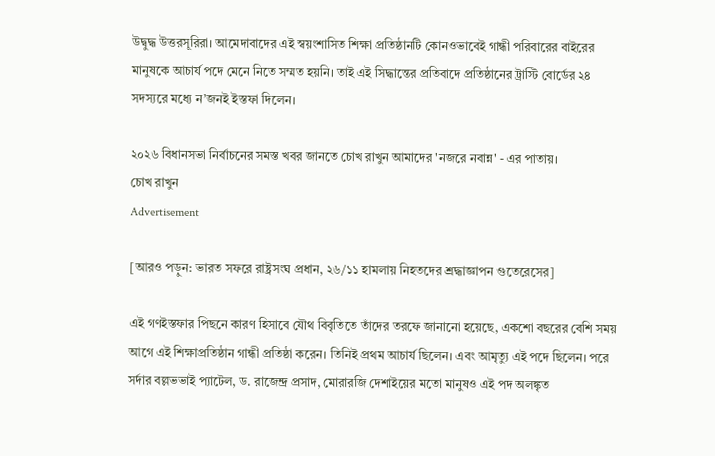উদ্বুদ্ধ উত্তরসূরিরা। আমেদাবাদের এই স্বয়ংশাসিত শিক্ষা প্রতিষ্ঠানটি কোনওভাবেই গান্ধী পরিবারের বাইরের মানুষকে আচার্য পদে মেনে নিতে সম্মত হয়নি। তাই এই সিদ্ধান্তের প্রতিবাদে প্রতিষ্ঠানের ট্রাস্টি বোর্ডের ২৪ সদস্যরে মধ্যে ন’জনই ইস্তফা দিলেন।

২০২৬ বিধানসভা নির্বাচনের সমস্ত খবর জানতে চোখ রাখুন আমাদের 'নজরে নবান্ন' - এর পাতায়।
চোখ রাখুন
Advertisement

[আরও পড়ুন: ভারত সফরে রাষ্ট্রসংঘ প্রধান, ২৬/১১ হামলায় নিহতদের শ্রদ্ধাজ্ঞাপন গুতেরেসের]

এই গণইস্তফার পিছনে কারণ হিসাবে যৌথ বিবৃতিতে তাঁদের তরফে জানানো হয়েছে, একশো বছরের বেশি সময় আগে এই শিক্ষাপ্রতিষ্ঠান গান্ধী প্রতিষ্ঠা করেন। তিনিই প্রথম আচার্য ছিলেন। এবং আমৃত্যু এই পদে ছিলেন। পরে সর্দার বল্লভভাই প‌্যাটেল, ড. রাজেন্দ্র প্রসাদ, মোরারজি দেশাইয়ের মতো মানুষও এই পদ অলঙ্কৃত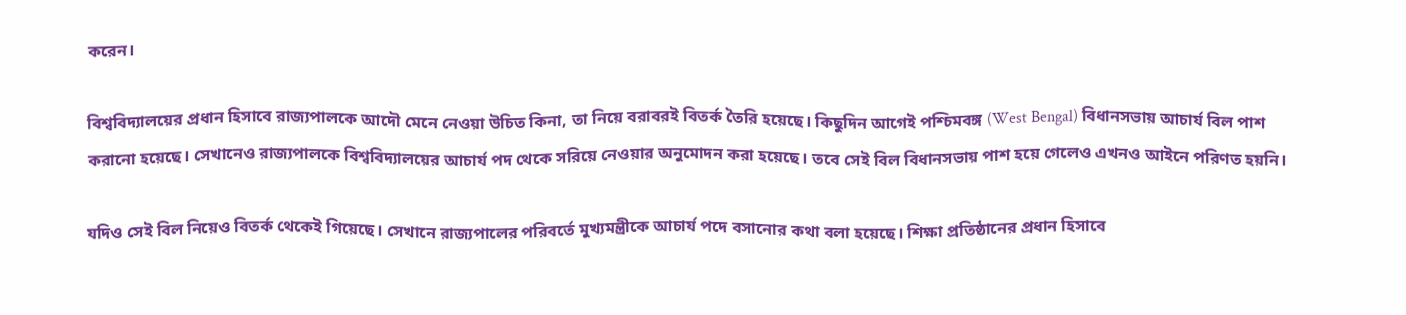করেন।

বিশ্ববিদ্যালয়ের প্রধান হিসাবে রাজ্যপালকে আদৌ মেনে নেওয়া উচিত কিনা, তা নিয়ে বরাবরই বিতর্ক তৈরি হয়েছে। কিছুদিন আগেই পশ্চিমবঙ্গ (West Bengal) বিধানসভায় আচার্য বিল পাশ করানো হয়েছে। সেখানেও রাজ্যপালকে বিশ্ববিদ্যালয়ের আচার্য পদ থেকে সরিয়ে নেওয়ার অনুমোদন করা হয়েছে। তবে সেই বিল বিধানসভায় পাশ হয়ে গেলেও এখনও আইনে পরিণত হয়নি।

যদিও সেই বিল নিয়েও বিতর্ক থেকেই গিয়েছে। সেখানে রাজ্যপালের পরিবর্তে মুখ্যমন্ত্রীকে আচার্য পদে বসানোর কথা বলা হয়েছে। শিক্ষা প্রতিষ্ঠানের প্রধান হিসাবে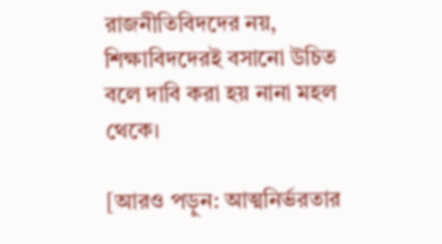রাজনীতিবিদদের নয়, শিক্ষাবিদদেরই বসানো উচিত বলে দাবি করা হয় নানা মহল থেকে।

[আরও পড়ুন: আত্মনির্ভরতার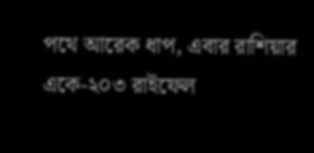পথে আরেক ধাপ, এবার রাশিয়ার একে-২০৩ রাইফেল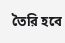তৈরি হবে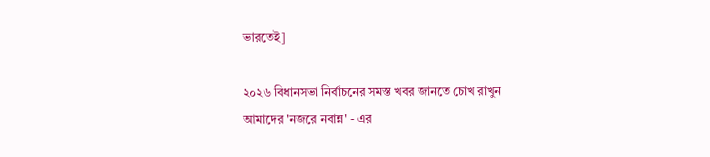ভারতেই]

২০২৬ বিধানসভা নির্বাচনের সমস্ত খবর জানতে চোখ রাখুন আমাদের 'নজরে নবান্ন' - এর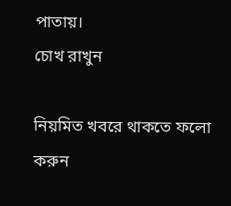পাতায়।
চোখ রাখুন

নিয়মিত খবরে থাকতে ফলো করুন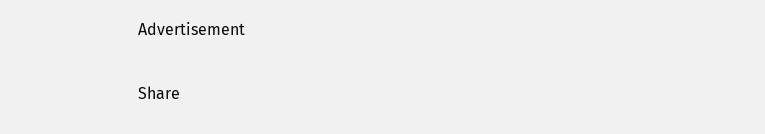Advertisement

Share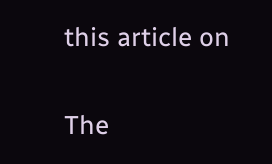this article on

The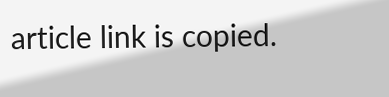article link is copied.